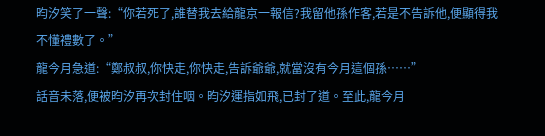昀汐笑了一聲:“你若死了,誰替我去給龍京一報信?我留他孫作客,若是不告訴他,便顯得我不懂禮數了。”
龍今月急道:“鄭叔叔,你快走,你快走,告訴爺爺,就當沒有今月這個孫……”
話音未落,便被昀汐再次封住咽。昀汐運指如飛,已封了道。至此,龍今月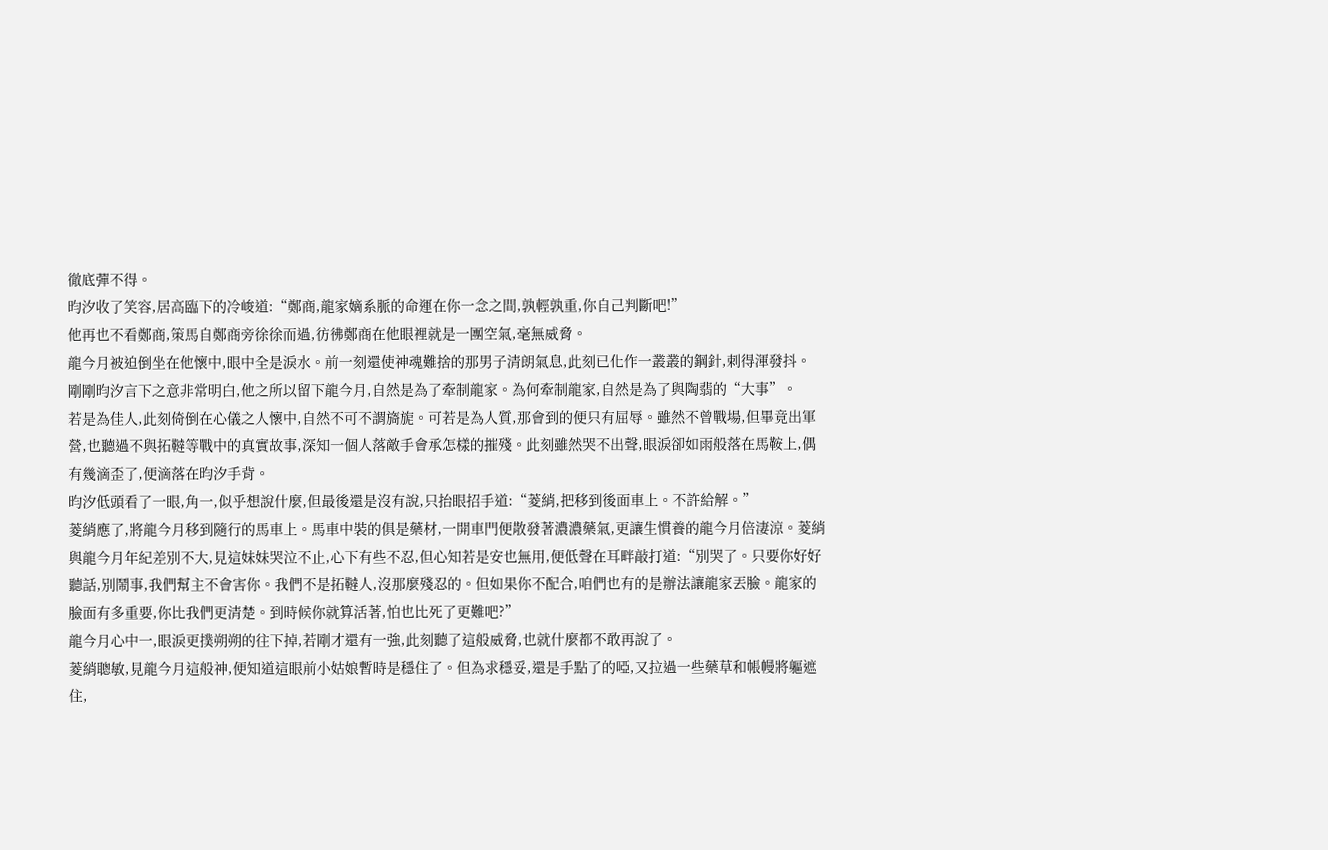徹底彈不得。
昀汐收了笑容,居高臨下的冷峻道:“鄭商,龍家嫡系脈的命運在你一念之間,孰輕孰重,你自己判斷吧!”
他再也不看鄭商,策馬自鄭商旁徐徐而過,彷彿鄭商在他眼裡就是一團空氣,毫無威脅。
龍今月被迫倒坐在他懷中,眼中全是淚水。前一刻還使神魂難捨的那男子清朗氣息,此刻已化作一叢叢的鋼針,刺得渾發抖。
剛剛昀汐言下之意非常明白,他之所以留下龍今月,自然是為了牽制龍家。為何牽制龍家,自然是為了與陶翡的“大事”。
若是為佳人,此刻倚倒在心儀之人懷中,自然不可不謂旖旎。可若是為人質,那會到的便只有屈辱。雖然不曾戰場,但畢竟出軍營,也聽過不與拓韃等戰中的真實故事,深知一個人落敵手會承怎樣的摧殘。此刻雖然哭不出聲,眼淚卻如雨般落在馬鞍上,偶有幾滴歪了,便滴落在昀汐手背。
昀汐低頭看了一眼,角一,似乎想說什麼,但最後還是沒有說,只抬眼招手道:“菱綃,把移到後面車上。不許給解。”
菱綃應了,將龍今月移到隨行的馬車上。馬車中裝的俱是藥材,一開車門便散發著濃濃藥氣,更讓生慣養的龍今月倍淒涼。菱綃與龍今月年紀差別不大,見這妹妹哭泣不止,心下有些不忍,但心知若是安也無用,便低聲在耳畔敲打道:“別哭了。只要你好好聽話,別鬧事,我們幫主不會害你。我們不是拓韃人,沒那麼殘忍的。但如果你不配合,咱們也有的是辦法讓龍家丟臉。龍家的臉面有多重要,你比我們更清楚。到時候你就算活著,怕也比死了更難吧?”
龍今月心中一,眼淚更撲朔朔的往下掉,若剛才還有一強,此刻聽了這般威脅,也就什麼都不敢再說了。
菱綃聰敏,見龍今月這般神,便知道這眼前小姑娘暫時是穩住了。但為求穩妥,還是手點了的啞,又拉過一些藥草和帳幔將軀遮住,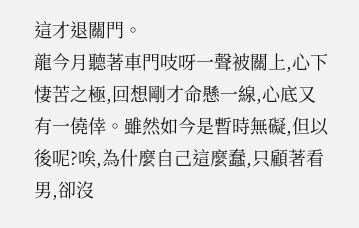這才退關門。
龍今月聽著車門吱呀一聲被關上,心下悽苦之極,回想剛才命懸一線,心底又有一僥倖。雖然如今是暫時無礙,但以後呢?唉,為什麼自己這麼蠢,只顧著看男,卻沒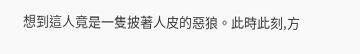想到這人竟是一隻披著人皮的惡狼。此時此刻,方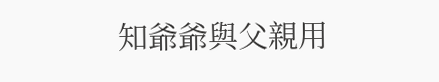知爺爺與父親用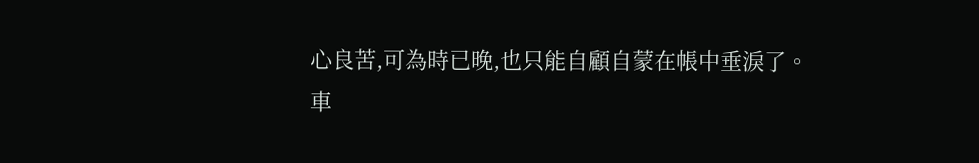心良苦,可為時已晚,也只能自顧自蒙在帳中垂淚了。
車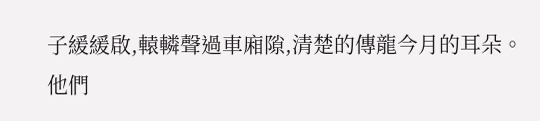子緩緩啟,轅轔聲過車廂隙,清楚的傳龍今月的耳朵。
他們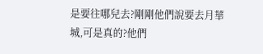是要往哪兒去?剛剛他們說要去月華城,可是真的?他們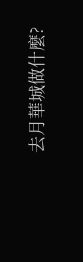去月華城做什麼?